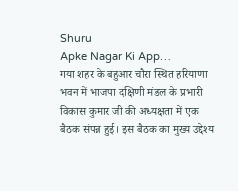Shuru
Apke Nagar Ki App…
गया शहर के बहुआर चौरा स्थित हरियाणा भवन में भाजपा दक्षिणी मंडल के प्रभारी विकास कुमार जी की अध्यक्षता में एक बैठक संपन्न हुई। इस बैठक का मुख्य उद्देश्य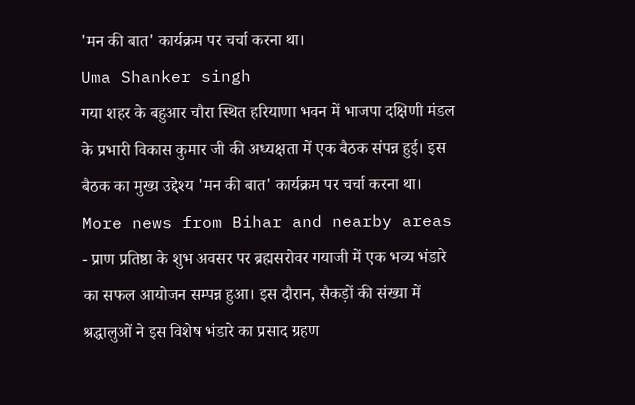'मन की बात' कार्यक्रम पर चर्चा करना था।
Uma Shanker singh
गया शहर के बहुआर चौरा स्थित हरियाणा भवन में भाजपा दक्षिणी मंडल के प्रभारी विकास कुमार जी की अध्यक्षता में एक बैठक संपन्न हुई। इस बैठक का मुख्य उद्देश्य 'मन की बात' कार्यक्रम पर चर्चा करना था।
More news from Bihar and nearby areas
- प्राण प्रतिष्ठा के शुभ अवसर पर ब्रह्मसरोवर गयाजी में एक भव्य भंडारे का सफल आयोजन सम्पन्न हुआ। इस दौरान, सैकड़ों की संख्या में श्रद्धालुओं ने इस विशेष भंडारे का प्रसाद ग्रहण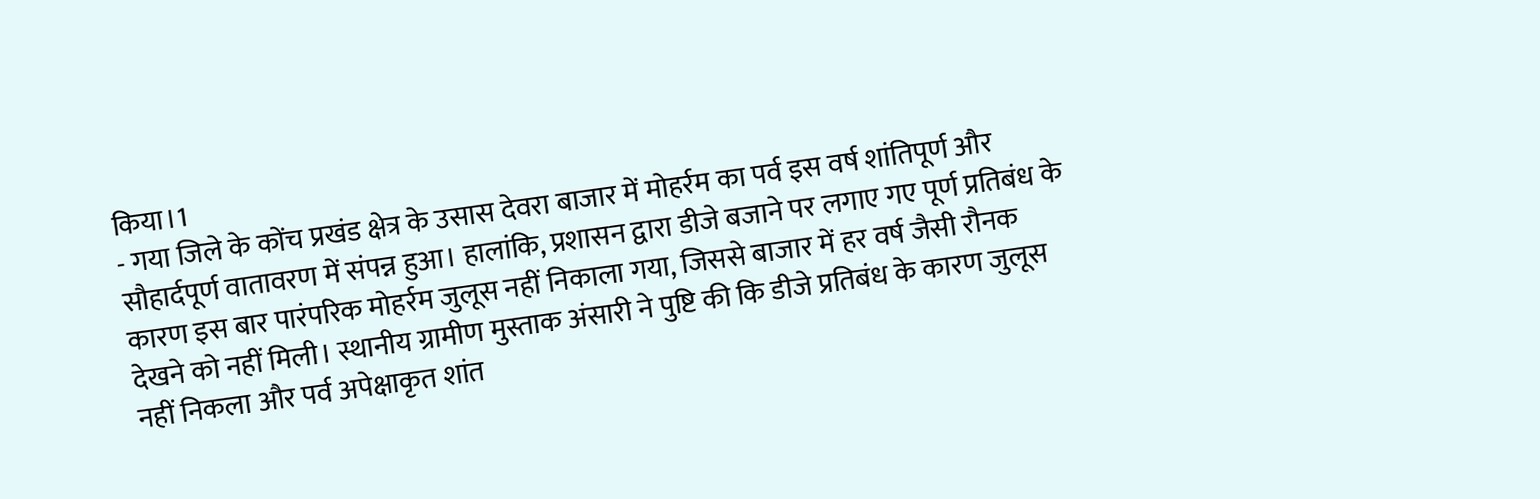किया।1
- गया जिले के कोंच प्रखंड क्षेत्र के उसास देवरा बाजार में मोहर्रम का पर्व इस वर्ष शांतिपूर्ण और सौहार्दपूर्ण वातावरण में संपन्न हुआ। हालांकि, प्रशासन द्वारा डीजे बजाने पर लगाए गए पूर्ण प्रतिबंध के कारण इस बार पारंपरिक मोहर्रम जुलूस नहीं निकाला गया, जिससे बाजार में हर वर्ष जैसी रौनक देखने को नहीं मिली। स्थानीय ग्रामीण मुस्ताक अंसारी ने पुष्टि की कि डीजे प्रतिबंध के कारण जुलूस नहीं निकला और पर्व अपेक्षाकृत शांत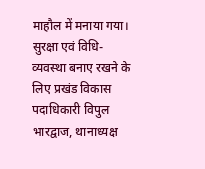माहौल में मनाया गया। सुरक्षा एवं विधि-व्यवस्था बनाए रखने के लिए प्रखंड विकास पदाधिकारी विपुल भारद्वाज, थानाध्यक्ष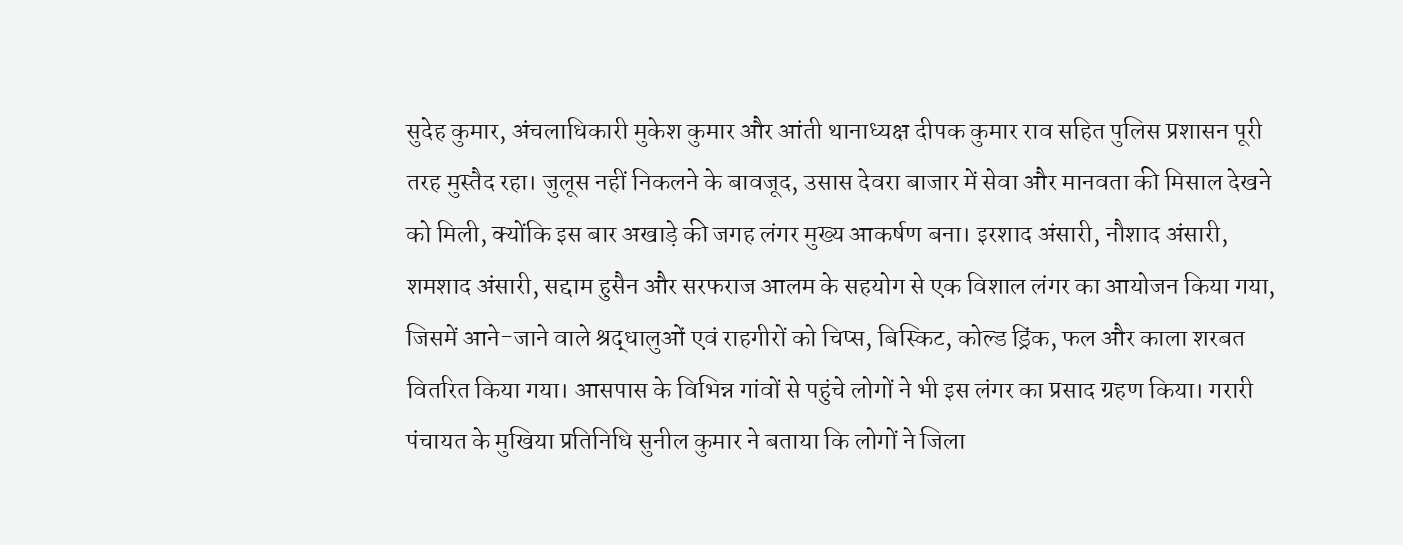सुदेह कुमार, अंचलाधिकारी मुकेश कुमार और आंती थानाध्यक्ष दीपक कुमार राव सहित पुलिस प्रशासन पूरी तरह मुस्तैद रहा। जुलूस नहीं निकलने के बावजूद, उसास देवरा बाजार में सेवा और मानवता की मिसाल देखने को मिली, क्योंकि इस बार अखाड़े की जगह लंगर मुख्य आकर्षण बना। इरशाद अंसारी, नौशाद अंसारी, शमशाद अंसारी, सद्दाम हुसैन और सरफराज आलम के सहयोग से एक विशाल लंगर का आयोजन किया गया, जिसमें आने-जाने वाले श्रद्धालुओं एवं राहगीरों को चिप्स, बिस्किट, कोल्ड ड्रिंक, फल और काला शरबत वितरित किया गया। आसपास के विभिन्न गांवों से पहुंचे लोगों ने भी इस लंगर का प्रसाद ग्रहण किया। गरारी पंचायत के मुखिया प्रतिनिधि सुनील कुमार ने बताया कि लोगों ने जिला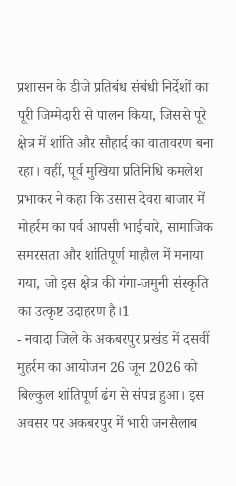प्रशासन के डीजे प्रतिबंध संबंधी निर्देशों का पूरी जिम्मेदारी से पालन किया, जिससे पूरे क्षेत्र में शांति और सौहार्द का वातावरण बना रहा। वहीं, पूर्व मुखिया प्रतिनिधि कमलेश प्रभाकर ने कहा कि उसास देवरा बाजार में मोहर्रम का पर्व आपसी भाईचारे, सामाजिक समरसता और शांतिपूर्ण माहौल में मनाया गया, जो इस क्षेत्र की गंगा-जमुनी संस्कृति का उत्कृष्ट उदाहरण है।1
- नवादा जिले के अकबरपुर प्रखंड में दसवीं मुहर्रम का आयोजन 26 जून 2026 को बिल्कुल शांतिपूर्ण ढंग से संपन्न हुआ। इस अवसर पर अकबरपुर में भारी जनसैलाब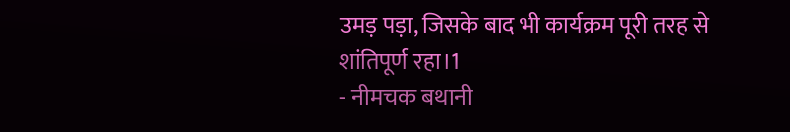उमड़ पड़ा, जिसके बाद भी कार्यक्रम पूरी तरह से शांतिपूर्ण रहा।1
- नीमचक बथानी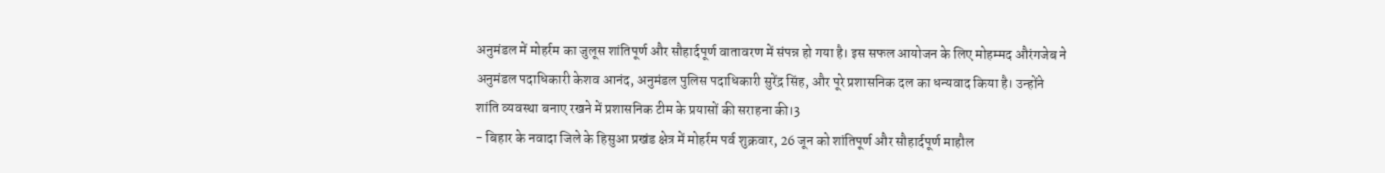अनुमंडल में मोहर्रम का जुलूस शांतिपूर्ण और सौहार्दपूर्ण वातावरण में संपन्न हो गया है। इस सफल आयोजन के लिए मोहम्मद औरंगजेब ने अनुमंडल पदाधिकारी केशव आनंद, अनुमंडल पुलिस पदाधिकारी सुरेंद्र सिंह, और पूरे प्रशासनिक दल का धन्यवाद किया है। उन्होंने शांति व्यवस्था बनाए रखने में प्रशासनिक टीम के प्रयासों की सराहना की।3
- बिहार के नवादा जिले के हिसुआ प्रखंड क्षेत्र में मोहर्रम पर्व शुक्रवार, 26 जून को शांतिपूर्ण और सौहार्दपूर्ण माहौल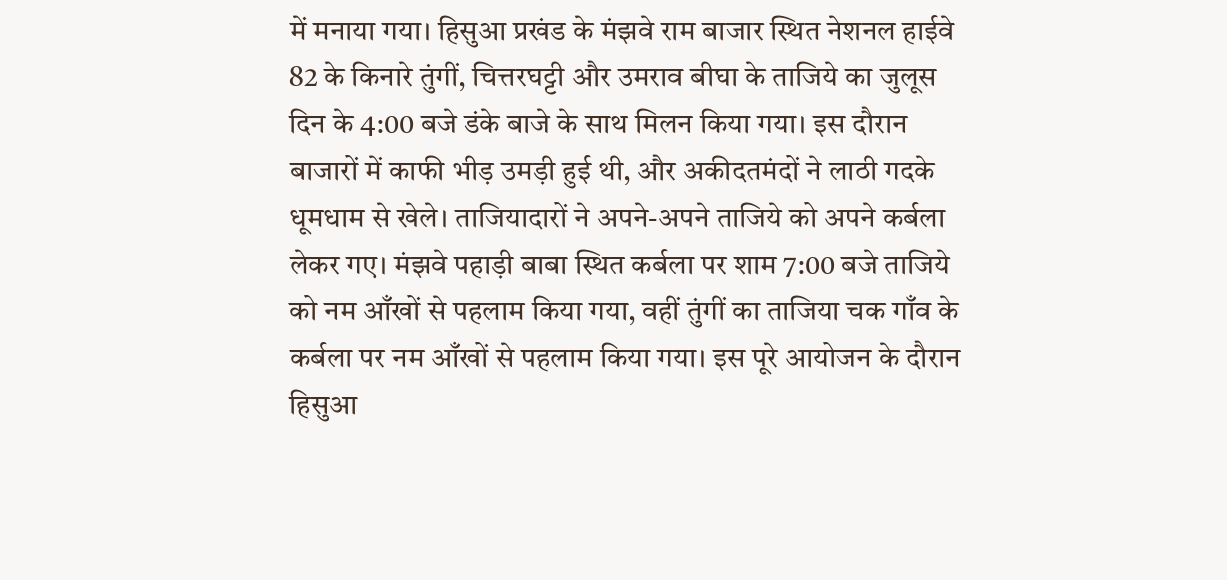में मनाया गया। हिसुआ प्रखंड के मंझवे राम बाजार स्थित नेशनल हाईवे 82 के किनारे तुंगीं, चित्तरघट्टी और उमराव बीघा के ताजिये का जुलूस दिन के 4:00 बजे डंके बाजे के साथ मिलन किया गया। इस दौरान बाजारों में काफी भीड़ उमड़ी हुई थी, और अकीदतमंदों ने लाठी गदके धूमधाम से खेले। ताजियादारों ने अपने-अपने ताजिये को अपने कर्बला लेकर गए। मंझवे पहाड़ी बाबा स्थित कर्बला पर शाम 7:00 बजे ताजिये को नम आँखों से पहलाम किया गया, वहीं तुंगीं का ताजिया चक गाँव के कर्बला पर नम आँखों से पहलाम किया गया। इस पूरे आयोजन के दौरान हिसुआ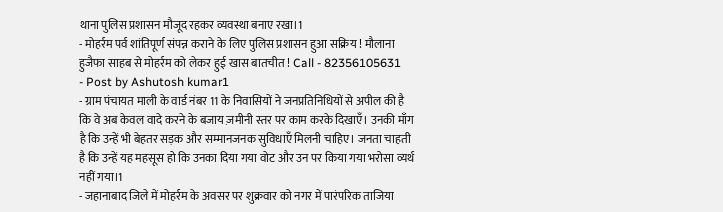थाना पुलिस प्रशासन मौजूद रहकर व्यवस्था बनाए रखा।1
- मोहर्रम पर्व शांतिपूर्ण संपन्न कराने के लिए पुलिस प्रशासन हुआ सक्रिय ! मौलाना हुजैफा साहब से मोहर्रम को लेकर हुई खास बातचीत ! Call - 82356105631
- Post by Ashutosh kumar1
- ग्राम पंचायत माली के वार्ड नंबर 11 के निवासियों ने जनप्रतिनिधियों से अपील की है कि वे अब केवल वादे करने के बजाय ज़मीनी स्तर पर काम करके दिखाएँ। उनकी माँग है कि उन्हें भी बेहतर सड़क और सम्मानजनक सुविधाएँ मिलनी चाहिए। जनता चाहती है कि उन्हें यह महसूस हो कि उनका दिया गया वोट और उन पर किया गया भरोसा व्यर्थ नहीं गया।1
- जहानाबाद जिले में मोहर्रम के अवसर पर शुक्रवार को नगर में पारंपरिक ताजिया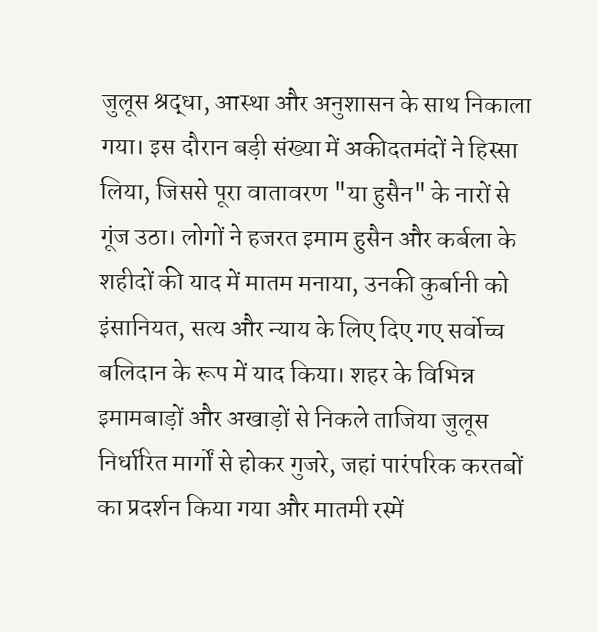जुलूस श्रद्धा, आस्था और अनुशासन के साथ निकाला गया। इस दौरान बड़ी संख्या में अकीदतमंदों ने हिस्सा लिया, जिससे पूरा वातावरण "या हुसैन" के नारों से गूंज उठा। लोगों ने हजरत इमाम हुसैन और कर्बला के शहीदों की याद में मातम मनाया, उनकी कुर्बानी को इंसानियत, सत्य और न्याय के लिए दिए गए सर्वोच्च बलिदान के रूप में याद किया। शहर के विभिन्न इमामबाड़ों और अखाड़ों से निकले ताजिया जुलूस निर्धारित मार्गों से होकर गुजरे, जहां पारंपरिक करतबों का प्रदर्शन किया गया और मातमी रस्में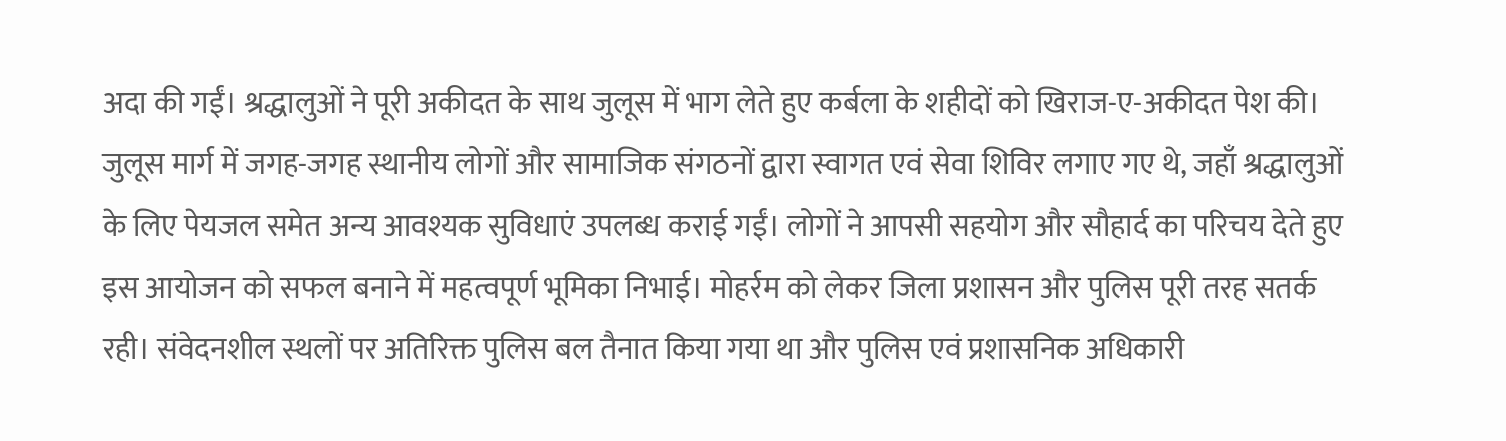अदा की गईं। श्रद्धालुओं ने पूरी अकीदत के साथ जुलूस में भाग लेते हुए कर्बला के शहीदों को खिराज-ए-अकीदत पेश की। जुलूस मार्ग में जगह-जगह स्थानीय लोगों और सामाजिक संगठनों द्वारा स्वागत एवं सेवा शिविर लगाए गए थे, जहाँ श्रद्धालुओं के लिए पेयजल समेत अन्य आवश्यक सुविधाएं उपलब्ध कराई गईं। लोगों ने आपसी सहयोग और सौहार्द का परिचय देते हुए इस आयोजन को सफल बनाने में महत्वपूर्ण भूमिका निभाई। मोहर्रम को लेकर जिला प्रशासन और पुलिस पूरी तरह सतर्क रही। संवेदनशील स्थलों पर अतिरिक्त पुलिस बल तैनात किया गया था और पुलिस एवं प्रशासनिक अधिकारी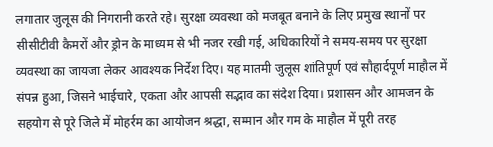लगातार जुलूस की निगरानी करते रहे। सुरक्षा व्यवस्था को मजबूत बनाने के लिए प्रमुख स्थानों पर सीसीटीवी कैमरों और ड्रोन के माध्यम से भी नजर रखी गई, अधिकारियों ने समय-समय पर सुरक्षा व्यवस्था का जायजा लेकर आवश्यक निर्देश दिए। यह मातमी जुलूस शांतिपूर्ण एवं सौहार्दपूर्ण माहौल में संपन्न हुआ, जिसने भाईचारे, एकता और आपसी सद्भाव का संदेश दिया। प्रशासन और आमजन के सहयोग से पूरे जिले में मोहर्रम का आयोजन श्रद्धा, सम्मान और गम के माहौल में पूरी तरह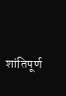शांतिपूर्ण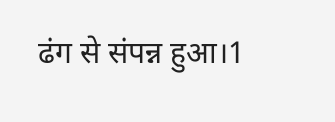ढंग से संपन्न हुआ।1